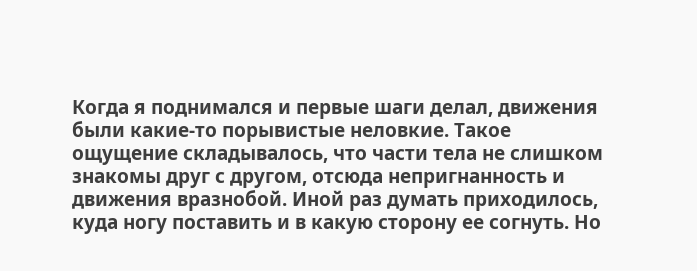Когда я поднимался и первые шаги делал, движения были какие-то порывистые неловкие. Такое ощущение складывалось, что части тела не слишком знакомы друг с другом, отсюда непригнанность и движения вразнобой. Иной раз думать приходилось, куда ногу поставить и в какую сторону ее согнуть. Но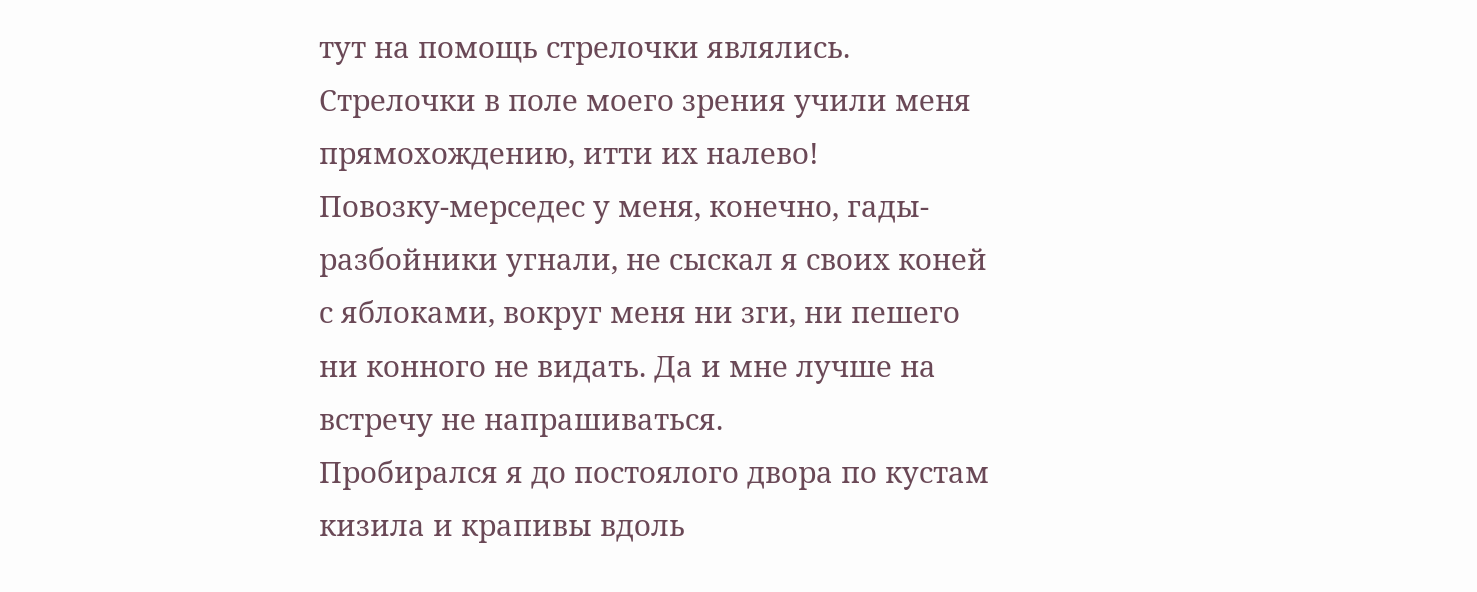тут на помощь стрелочки являлись. Стрелочки в поле моего зрения учили меня прямохождению, итти их налево!
Повозку-мерседес у меня, конечно, гады-разбойники угнали, не сыскал я своих коней с яблоками, вокруг меня ни зги, ни пешего ни конного не видать. Да и мне лучше на встречу не напрашиваться.
Пробирался я до постоялого двора по кустам кизила и крапивы вдоль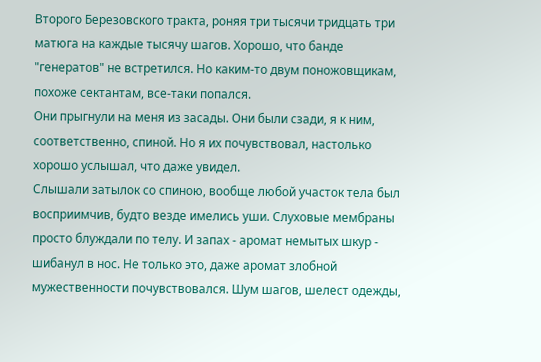Второго Березовского тракта, роняя три тысячи тридцать три матюга на каждые тысячу шагов. Хорошо, что банде "генератов" не встретился. Но каким-то двум поножовщикам, похоже сектантам, все-таки попался.
Они прыгнули на меня из засады. Они были сзади, я к ним, соответственно, спиной. Но я их почувствовал, настолько хорошо услышал, что даже увидел.
Слышали затылок со спиною, вообще любой участок тела был восприимчив, будто везде имелись уши. Слуховые мембраны просто блуждали по телу. И запах - аромат немытых шкур - шибанул в нос. Не только это, даже аромат злобной мужественности почувствовался. Шум шагов, шелест одежды,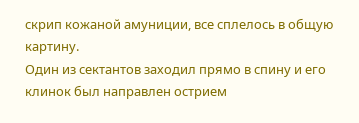скрип кожаной амуниции, все сплелось в общую картину.
Один из сектантов заходил прямо в спину и его клинок был направлен острием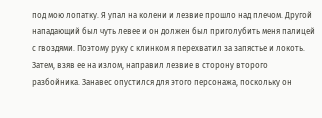под мою лопатку. Я упал на колени и лезвие прошло над плечом. Другой нападающий был чуть левее и он должен был приголубить меня палицей с гвоздями. Поэтому руку с клинком я перехватил за запястье и локоть. Затем, взяв ее на излом, направил лезвие в сторону второго разбойника. Занавес опустился для этого персонажа, поскольку он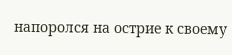напоролся на острие к своему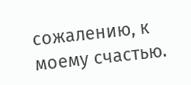сожалению, к моему счастью.